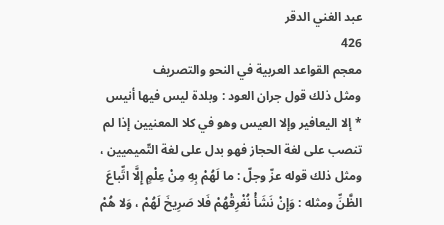عبد الغني الدقر
426
معجم القواعد العربية في النحو والتصريف
ومثل ذلك قول جران العود : وبلدة ليس فيها أنيس * إلا اليعافير وإلا العيس وهو في كلا المعنيين إذا لم تنصب على لغة الحجاز فهو بدل على لغة التّميميين ، ومثل ذلك قوله عزّ وجلّ : ما لَهُمْ بِهِ مِنْ عِلْمٍ إِلَّا اتِّباعَ الظَّنِّ ومثله : وَإِنْ نَشَأْ نُغْرِقْهُمْ فَلا صَرِيخَ لَهُمْ ، وَلا هُمْ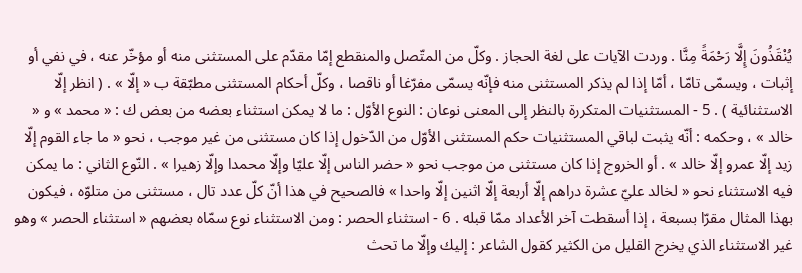يُنْقَذُونَ إِلَّا رَحْمَةً مِنَّا . وردت الآيات على لغة الحجاز . وكلّ من المتّصل والمنقطع إمّا مقدّم على المستثنى منه أو مؤخّر عنه ، في نفي أو إثبات ، ويسمّى تامّا ، أمّا إذا لم يذكر المستثنى منه فإنّه يسمّى مفرّغا أو ناقصا ، وكلّ أحكام المستثنى مطبّقة ب « إلّا » . ( انظر إلّا الاستثنائية ) . 5 - المستثنيات المتكررة بالنظر إلى المعنى نوعان : النوع الأوّل : ما لا يمكن استثناء بعضه من بعض ك : « محمد » و « خالد » ، وحكمه : أنّه يثبت لباقي المستثنيات حكم المستثنى الأوّل من الدّخول إذا كان مستثنى من غير موجب ، نحو « ما جاء القوم إلّا زيد إلّا عمرو إلّا خالد » . أو الخروج إذا كان مستثنى من موجب نحو « حضر الناس إلّا عليّا وإلّا محمدا وإلّا زهيرا » . النّوع الثاني : ما يمكن فيه الاستثناء نحو « لخالد عليّ عشرة دراهم إلّا أربعة إلّا اثنين إلّا واحدا » فالصحيح في هذا أنّ كلّ عدد تال ، مستثنى من متلوّه ، فيكون بهذا المثال مقرّا بسبعة ، إذا أسقطت آخر الأعداد ممّا قبله . 6 - استثناء الحصر : ومن الاستثناء نوع سمّاه بعضهم « استثناء الحصر » وهو غير الاستثناء الذي يخرج القليل من الكثير كقول الشاعر : إليك وإلّا ما تحث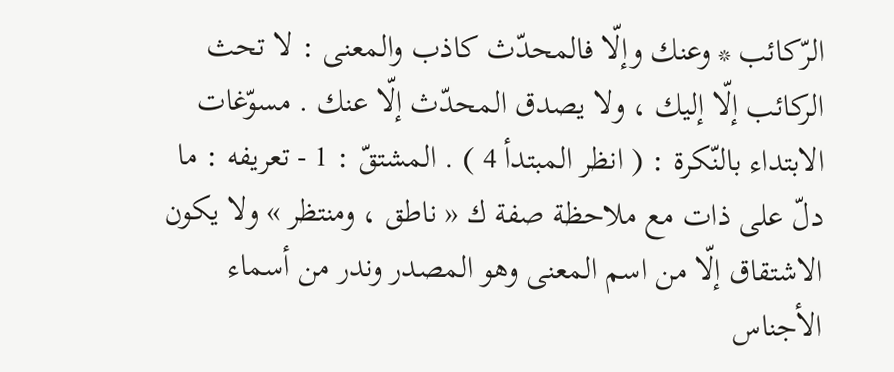الرّكائب * وعنك وإلّا فالمحدّث كاذب والمعنى : لا تحث الركائب إلّا إليك ، ولا يصدق المحدّث إلّا عنك . مسوّغات الابتداء بالنّكرة : ( انظر المبتدأ 4 ) . المشتقّ : 1 - تعريفه : ما دلّ على ذات مع ملاحظة صفة ك « ناطق ، ومنتظر » ولا يكون الاشتقاق إلّا من اسم المعنى وهو المصدر وندر من أسماء الأجناس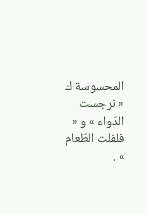المحسوسة ك « نرجست الدّواء » و « فلفلت الطّعام » .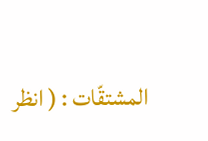المشتقّات : ( انظر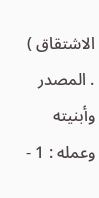الاشتقاق ) . المصدر وأبنيته وعمله : 1 -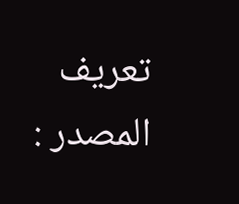تعريف المصدر :